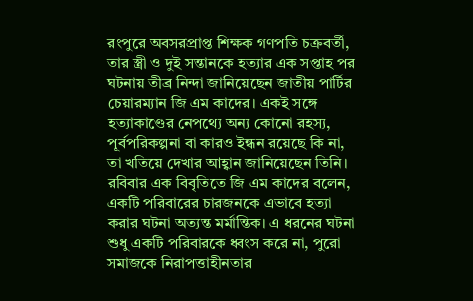রংপুরে অবসরপ্রাপ্ত শিক্ষক গণপতি চক্রবর্তী, তার স্ত্রী ও দুই সন্তানকে হত্যার এক সপ্তাহ পর ঘটনায় তীব্র নিন্দা জানিয়েছেন জাতীয় পার্টির চেয়ারম্যান জি এম কাদের। একই সঙ্গে হত্যাকাণ্ডের নেপথ্যে অন্য কোনো রহস্য, পূর্বপরিকল্পনা বা কারও ইন্ধন রয়েছে কি না, তা খতিয়ে দেখার আহ্বান জানিয়েছেন তিনি।
রবিবার এক বিবৃতিতে জি এম কাদের বলেন, একটি পরিবারের চারজনকে এভাবে হত্যা করার ঘটনা অত্যন্ত মর্মান্তিক। এ ধরনের ঘটনা শুধু একটি পরিবারকে ধ্বংস করে না, পুরো সমাজকে নিরাপত্তাহীনতার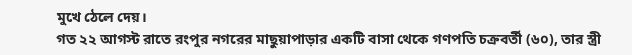মুখে ঠেলে দেয়।
গত ২২ আগস্ট রাতে রংপুর নগরের মাছুয়াপাড়ার একটি বাসা থেকে গণপতি চক্রবর্তী (৬০), তার স্ত্রী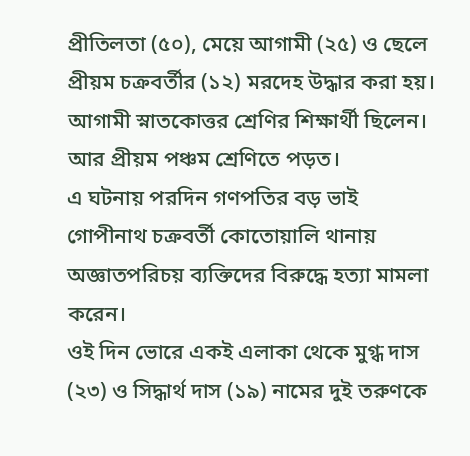প্রীতিলতা (৫০), মেয়ে আগামী (২৫) ও ছেলে প্রীয়ম চক্রবর্তীর (১২) মরদেহ উদ্ধার করা হয়। আগামী স্নাতকোত্তর শ্রেণির শিক্ষার্থী ছিলেন।
আর প্রীয়ম পঞ্চম শ্রেণিতে পড়ত।
এ ঘটনায় পরদিন গণপতির বড় ভাই গোপীনাথ চক্রবর্তী কোতোয়ালি থানায় অজ্ঞাতপরিচয় ব্যক্তিদের বিরুদ্ধে হত্যা মামলা করেন।
ওই দিন ভোরে একই এলাকা থেকে মুগ্ধ দাস (২৩) ও সিদ্ধার্থ দাস (১৯) নামের দুই তরুণকে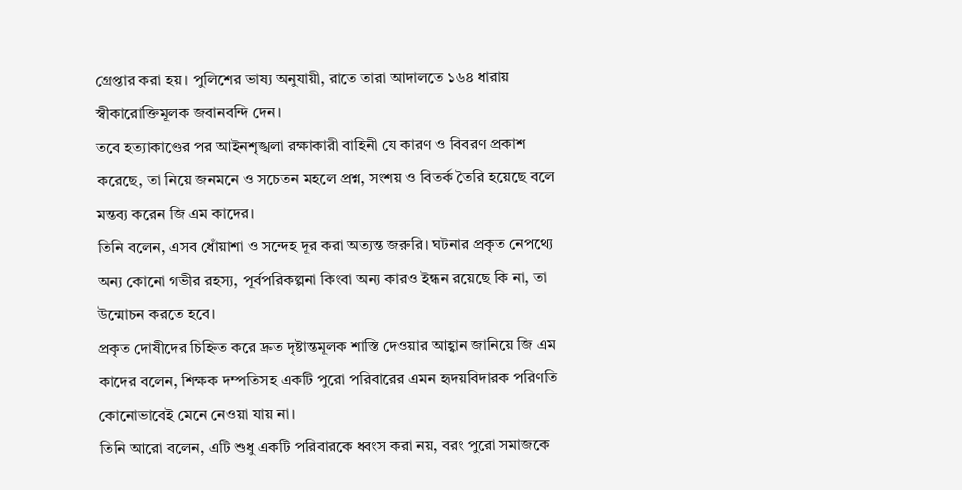গ্রেপ্তার করা হয়। পুলিশের ভাষ্য অনুযায়ী, রাতে তারা আদালতে ১৬৪ ধারায় স্বীকারোক্তিমূলক জবানবন্দি দেন।
তবে হত্যাকাণ্ডের পর আইনশৃঙ্খলা রক্ষাকারী বাহিনী যে কারণ ও বিবরণ প্রকাশ করেছে, তা নিয়ে জনমনে ও সচেতন মহলে প্রশ্ন, সংশয় ও বিতর্ক তৈরি হয়েছে বলে মন্তব্য করেন জি এম কাদের।
তিনি বলেন, এসব ধোঁয়াশা ও সন্দেহ দূর করা অত্যন্ত জরুরি। ঘটনার প্রকৃত নেপথ্যে অন্য কোনো গভীর রহস্য, পূর্বপরিকল্পনা কিংবা অন্য কারও ইন্ধন রয়েছে কি না, তা উন্মোচন করতে হবে।
প্রকৃত দোষীদের চিহ্নিত করে দ্রুত দৃষ্টান্তমূলক শাস্তি দেওয়ার আহ্বান জানিয়ে জি এম কাদের বলেন, শিক্ষক দম্পতিসহ একটি পুরো পরিবারের এমন হৃদয়বিদারক পরিণতি কোনোভাবেই মেনে নেওয়া যায় না।
তিনি আরো বলেন, এটি শুধু একটি পরিবারকে ধ্বংস করা নয়, বরং পুরো সমাজকে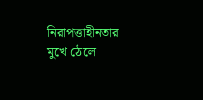নিরাপত্তাহীনতার মুখে ঠেলে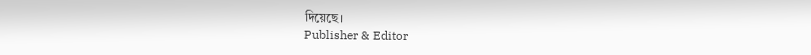দিয়েছে।
Publisher & Editor